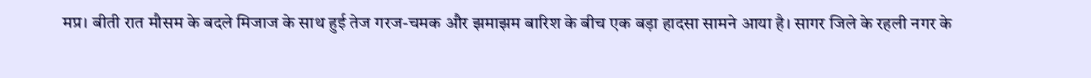मप्र। बीती रात मौसम के बदले मिजाज के साथ हुई तेज गरज-चमक और झमाझम बारिश के बीच एक बड़ा हादसा सामने आया है। सागर जिले के रहली नगर के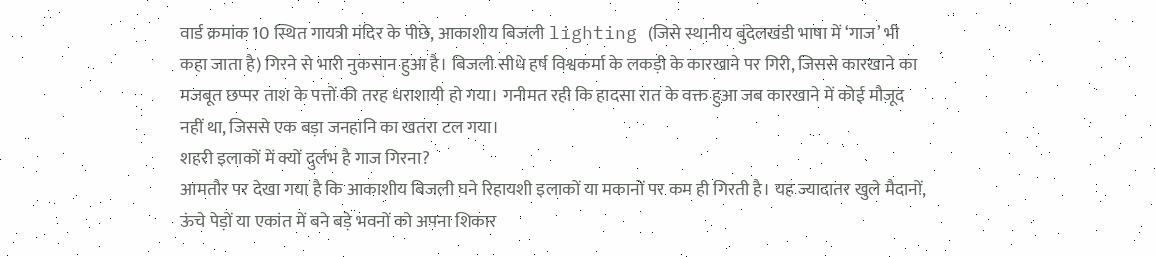वार्ड क्रमांक 10 स्थित गायत्री मंदिर के पीछे, आकाशीय बिजली lighting (जिसे स्थानीय बुंदेलखंडी भाषा में ‘गाज’ भी कहा जाता है) गिरने से भारी नुकसान हुआ है। बिजली सीधे हर्ष विश्वकर्मा के लकड़ी के कारखाने पर गिरी, जिससे कारखाने का मजबूत छप्पर ताश के पत्तों की तरह धराशायी हो गया। गनीमत रही कि हादसा रात के वक्त हुआ जब कारखाने में कोई मौजूद नहीं था, जिससे एक बड़ा जनहानि का खतरा टल गया।
शहरी इलाकों में क्यों दुर्लभ है गाज गिरना?
आमतौर पर देखा गया है कि आकाशीय बिजली घने रिहायशी इलाकों या मकानों पर कम ही गिरती है। यह ज्यादातर खुले मैदानों, ऊंचे पेड़ों या एकांत में बने बड़े भवनों को अपना शिकार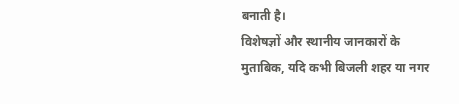बनाती है।
विशेषज्ञों और स्थानीय जानकारों के मुताबिक, यदि कभी बिजली शहर या नगर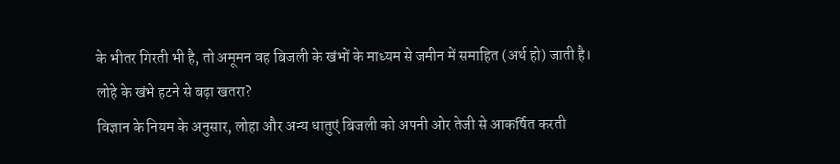के भीतर गिरती भी है, तो अमूमन वह बिजली के खंभों के माध्यम से जमीन में समाहित (अर्थ हो) जाती है।
लोहे के खंभे हटने से बढ़ा खतरा?
विज्ञान के नियम के अनुसार, लोहा और अन्य धातुएं बिजली को अपनी ओर तेजी से आकर्षित करती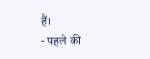हैं।
- पहले की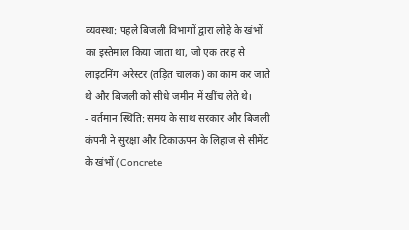व्यवस्था: पहले बिजली विभागों द्वारा लोहे के खंभों का इस्तेमाल किया जाता था, जो एक तरह से लाइटनिंग अरेस्टर (तड़ित चालक) का काम कर जाते थे और बिजली को सीधे जमीन में खींच लेते थे।
- वर्तमान स्थिति: समय के साथ सरकार और बिजली कंपनी ने सुरक्षा और टिकाऊपन के लिहाज से सीमेंट के खंभों (Concrete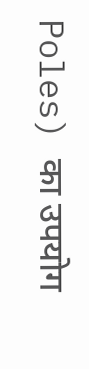Poles) का उपयोग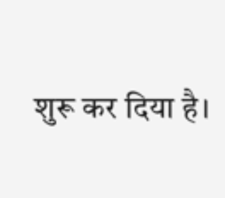शुरू कर दिया है।